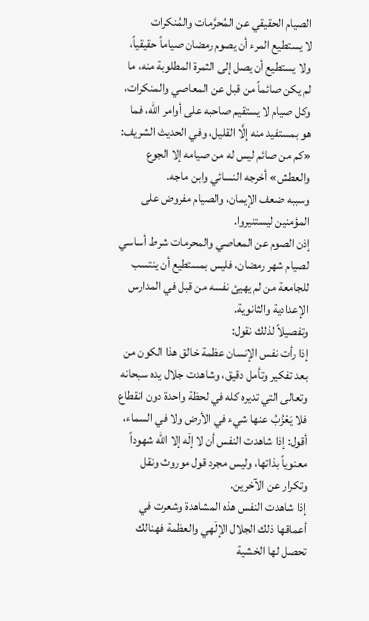الصيام الحقيقي عن المُحرَّمات والمُنكرات
لا يستطيع المرء أن يصوم رمضان صياماً حقيقياً، ولا يستطيع أن يصل إلى الثمرة المطلوبة منه، ما لم يكن صائماً من قبل عن المعاصي والمنكرات، وكل صيام لا يستقيم صاحبه على أوامر الله، فما هو بمستفيد منه إلَّا القليل، وفي الحديث الشريف: «كم من صائم ليس له من صيامه إلا الجوع والعطش» أخرجه النسائي وابن ماجه.
وسببه ضعف الإيمان، والصيام مفروض على المؤمنين ليستنيروا.
إذن الصوم عن المعاصي والمحرمات شرط أساسي لصيام شهر رمضان، فليس بمستطيع أن ينتسب للجامعة من لم يهيئ نفسه من قبل في المدارس الإعدادية والثانوية.
وتفصيلاً لذلك نقول:
إذا رأت نفس الإنسان عظمة خالق هذا الكون من بعد تفكير وتأمل دقيق، وشاهدت جلال يده سبحانه وتعالى التي تديره كله في لحظة واحدة دون انقطاع فلا يَعْزُبُ عنها شيء في الأرض ولا في السماء، أقول: إذا شاهدت النفس أن لا إلۤه إلا الله شهوداً معنوياً بذاتها، وليس مجرد قول موروث ونقل وتكرار عن الآخرين.
إذا شاهدت النفس هذه المشاهدة وشعرت في أعماقها ذلك الجلال الإلۤهي والعظمة فهنالك تحصل لها الخشية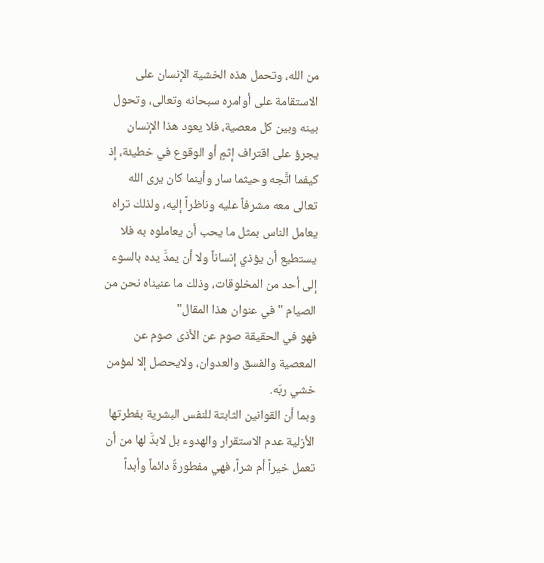من الله، وتحمل هذه الخشية الإنسان على الاستقامة على أوامره سبحانه وتعالى، وتحول بينه وبين كل معصية، فلا يعود هذا الإنسان يجرؤ على اقتراف إثمٍ أو الوقوع في خطيئة، إذ كيفما اتَّجه وحيثما سار وأينما كان يرى الله تعالى معه مشرفاً عليه وناظراً إليه، ولذلك تراه يعامل الناس بمثل ما يحب أن يعاملوه به فلا يستطيع أن يؤذي إنساناً ولا أن يمدَّ يده بالسوء إلى أحد من المخلوقات، وذلك ما عنيناه نحن من الصيام "في عنوان هذا المقال"
فهو في الحقيقة صوم عن الأذى صوم عن المعصية والفسق والعدوان، ولايحصل إلا لمؤمن خشي ربّه.
وبما أن القوانين الثابتة للنفس البشرية بفطرتها الأزلية عدم الاستقرار والهدوء بل لابدَّ لها من أن تعمل خيراً أم شراً، فهي مفطورةٌ دائماً وأبداً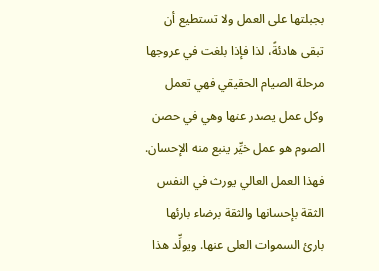بجبلتها على العمل ولا تستطيع أن تبقى هادئةً، لذا فإذا بلغت في عروجها مرحلة الصيام الحقيقي فهي تعمل وكل عمل يصدر عنها وهي في حصن الصوم هو عمل خيِّر ينبع منه الإحسان. فهذا العمل العالي يورث في النفس الثقة بإحسانها والثقة برضاء بارئها بارئ السموات العلى عنها. ويولِّد هذا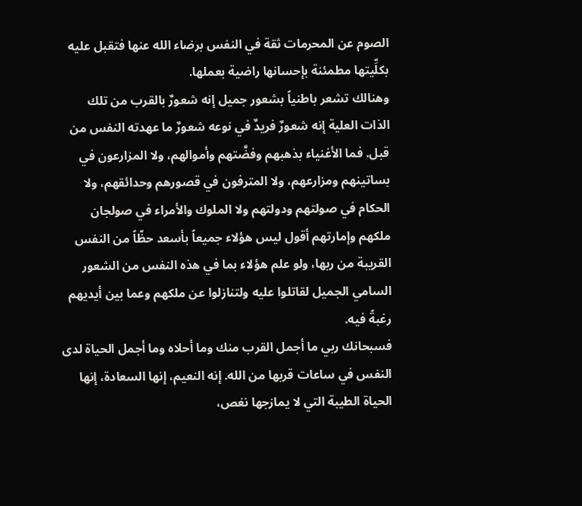الصوم عن المحرمات ثقة في النفس برضاء الله عنها فتقبل عليه بكلِّيتها مطمئنة بإحسانها راضية بعملها.
وهنالك تشعر باطنياً بشعور جميل إنه شعورٌ بالقرب من تلك الذات العلية إنه شعورٌ فريدٌ في نوعه شعورٌ ما عهدته النفس من قبل. فما الأغنياء بذهبهم وفضَّتهم وأموالهم، ولا المزارعون في بساتينهم ومزارعهم، ولا المترفون في قصورهم وحدائقهم، ولا الحكام في صولتهم ودولتهم ولا الملوك والأمراء في صولجان ملكهم وإمارتهم أقول ليس هؤلاء جميعاً بأسعد حظّاً من النفس القريبة من ربها، ولو علم هؤلاء بما في هذه النفس من الشعور السامي الجميل لقاتلوا عليه ولتنازلوا عن ملكهم وعما بين أيديهم رغبةً فيه.
فسبحانك ربي ما أجمل القرب منك وما أحلاه وما أجمل الحياة لدى النفس في ساعات قربها من الله. إنه النعيم، إنها السعادة، إنها الحياة الطيبة التي لا يمازجها نغص،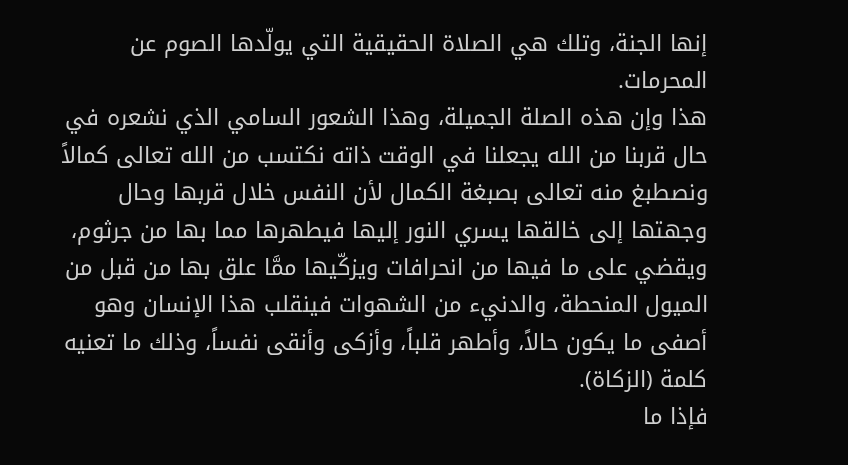إنها الجنة، وتلك هي الصلاة الحقيقية التي يولّدها الصوم عن المحرمات.
هذا وإن هذه الصلة الجميلة، وهذا الشعور السامي الذي نشعره في حال قربنا من الله يجعلنا في الوقت ذاته نكتسب من الله تعالى كمالاً ونصطبغ منه تعالى بصبغة الكمال لأن النفس خلال قربها وحال وجهتها إلى خالقها يسري النور إليها فيطهرها مما بها من جرثوم، ويقضي على ما فيها من انحرافات ويزكّيها ممَّا علق بها من قبل من الميول المنحطة، والدنيء من الشهوات فينقلب هذا الإنسان وهو أصفى ما يكون حالاً، وأطهر قلباً، وأزكى وأنقى نفساً، وذلك ما تعنيه كلمة (الزكاة).
فإذا ما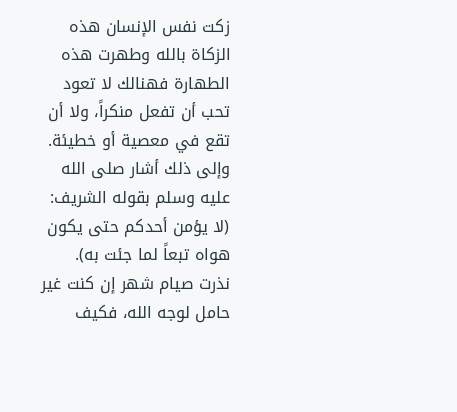زكت نفس الإنسان هذه الزكاة بالله وطهرت هذه الطهارة فهنالك لا تعود تحب أن تفعل منكراً، ولا أن تقع في معصية أو خطيئة. وإلى ذلك أشار صلى الله عليه وسلم بقوله الشريف:
(لا يؤمن أحدكم حتى يكون هواه تبعاً لما جئت به).
نذرت صيام شهر إن كنت غير حامل لوجه الله، فكيف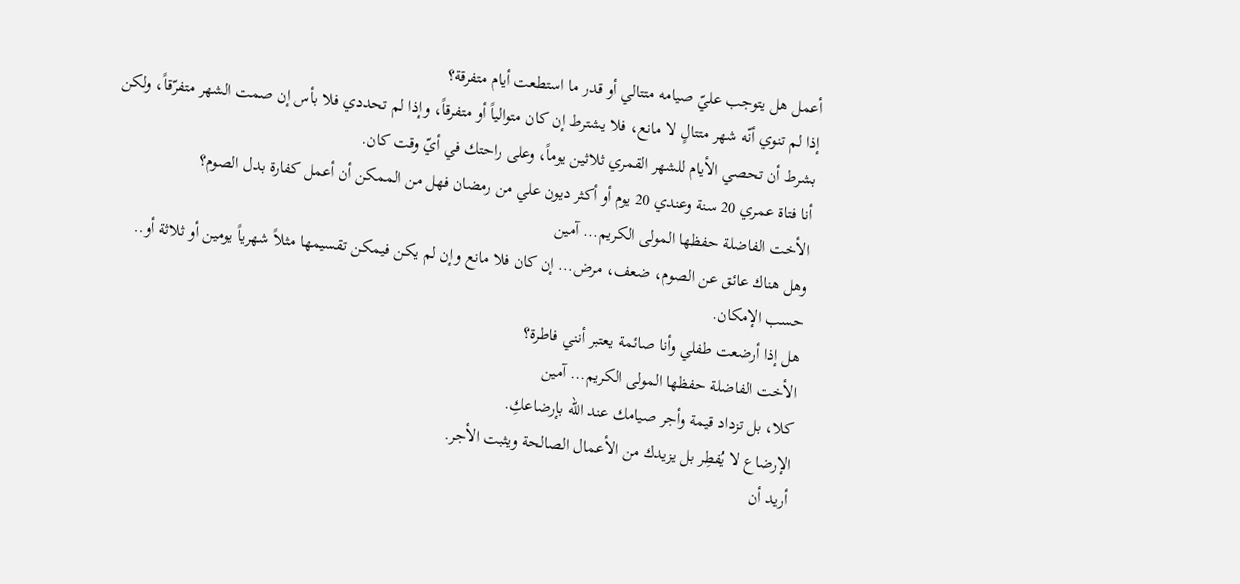أعمل هل يتوجب عليّ صيامه متتالي أو قدر ما استطعت أيام متفرقة؟
إذا لم تنوي أنّه شهر متتالٍ لا مانع، فلا يشترط إن كان متوالياً أو متفرقاً، وإذا لم تحددي فلا بأس إن صمت الشهر متفرّقاً، ولكن بشرط أن تحصي الأيام للشهر القمري ثلاثين يوماً، وعلى راحتك في أيّ وقت كان.
أنا فتاة عمري 20 سنة وعندي 20 يوم أو أكثر ديون علي من رمضان فهل من الممكن أن أعمل كفارة بدل الصوم؟
الأخت الفاضلة حفظها المولى الكريم... آمين
وهل هناك عائق عن الصوم، ضعف، مرض... إن كان فلا مانع وإن لم يكن فيمكن تقسيمها مثلاً شهرياً يومين أو ثلاثة أو.. حسب الإمكان.
هل إذا أرضعت طفلي وأنا صائمة يعتبر أنني فاطرة؟
الأخت الفاضلة حفظها المولى الكريم... آمين
كلا، بل تزداد قيمة وأجر صيامك عند الله بإرضاعكِ.
الإرضاع لا يُفطِر بل يزيدك من الأعمال الصالحة ويثبت الأجر.
أريد أن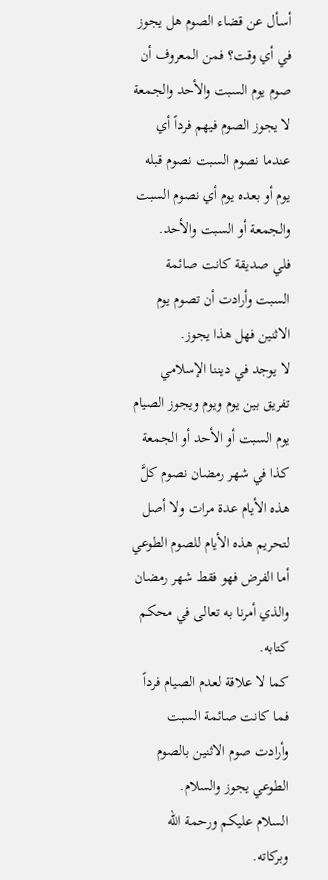أسأل عن قضاء الصوم هل يجوز في أي وقت؟ فمن المعروف أن صوم يوم السبت والأحد والجمعة لا يجوز الصوم فيهم فرداً أي عندما نصوم السبت نصوم قبله يوم أو بعده يوم أي نصوم السبت والجمعة أو السبت والأحد.
فلي صديقة كانت صائمة السبت وأرادت أن تصوم يوم الاثنين فهل هذا يجوز.
لا يوجد في ديننا الإسلامي تفريق بين يوم ويوم ويجوز الصيام يوم السبت أو الأحد أو الجمعة كذا في شهر رمضان نصوم كلَّ هذه الأيام عدة مرات ولا أصل لتحريم هذه الأيام للصوم الطوعي أما الفرض فهو فقط شهر رمضان والذي أمرنا به تعالى في محكم كتابه.
كما لا علاقة لعدم الصيام فرداً فما كانت صائمة السبت وأرادت صوم الاثنين بالصوم الطوعي يجوز والسلام.
السلام عليكم ورحمة الله وبركاته.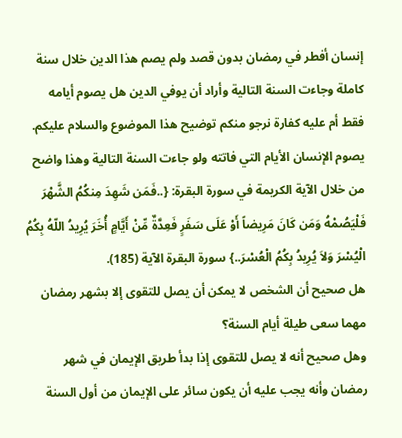إنسان أفطر في رمضان بدون قصد ولم يصم هذا الدين خلال سنة كاملة وجاءت السنة التالية وأراد أن يوفي الدين هل يصوم أيامه فقط أم عليه كفارة نرجو منكم توضيح هذا الموضوع والسلام عليكم.
يصوم الإنسان الأيام التي فاتته ولو جاءت السنة التالية وهذا واضح من خلال الآية الكريمة في سورة البقرة: {..فَمَن شَهِدَ مِنكُمُ الشَّهْرَ فَلْيَصُمْهُ وَمَن كَانَ مَرِيضاً أَوْ عَلَى سَفَرٍ فَعِدَّةٌ مِّنْ أَيَّامٍ أُخَرَ يُرِيدُ اللّهُ بِكُمُ الْيُسْرَ وَلاَ يُرِيدُ بِكُمُ الْعُسْرَ..} سورة البقرة الآية (185).
هل صحيح أن الشخص لا يمكن أن يصل للتقوى إلا بشهر رمضان مهما سعى طيلة أيام السنة؟
وهل صحيح أنه لا يصل للتقوى إذا بدأ طريق الإيمان في شهر رمضان وأنه يجب عليه أن يكون سائر على الإيمان من أول السنة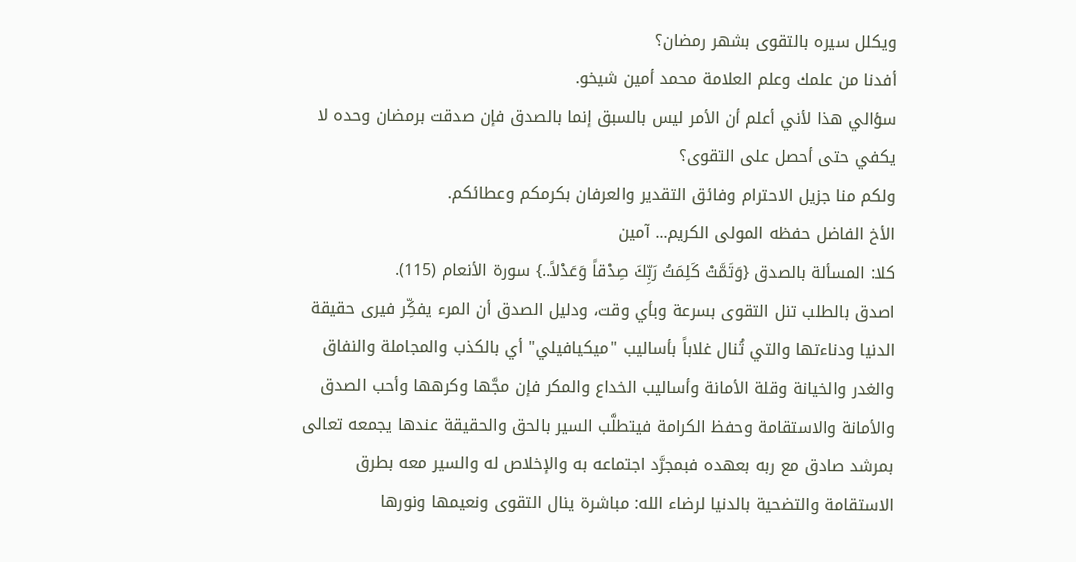ويكلل سيره بالتقوى بشهر رمضان؟
أفدنا من علمك وعلم العلامة محمد أمين شيخو.
سؤالي هذا لأني أعلم أن الأمر ليس بالسبق إنما بالصدق فإن صدقت برمضان وحده لا يكفي حتى أحصل على التقوى؟
ولكم منا جزيل الاحترام وفائق التقدير والعرفان بكرمكم وعطائكم.
الأخ الفاضل حفظه المولى الكريم... آمين
كلا: المسألة بالصدق {وَتَمَّتْ كَلِمَتُ رَبِّكَ صِدْقاً وَعَدْلاً..} سورة الأنعام (115).
اصدق بالطلب تنل التقوى بسرعة وبأي وقت، ودليل الصدق أن المرء يفكِّر فيرى حقيقة الدنيا ودناءتها والتي تُنال غلاباً بأساليب "ميكيافيلي" أي بالكذب والمجاملة والنفاق والغدر والخيانة وقلة الأمانة وأساليب الخداع والمكر فإن مجَّها وكرهها وأحب الصدق والأمانة والاستقامة وحفظ الكرامة فيتطلَّب السير بالحق والحقيقة عندها يجمعه تعالى بمرشد صادق مع ربه بعهده فبمجرَّد اجتماعه به والإخلاص له والسير معه بطرق الاستقامة والتضحية بالدنيا لرضاء الله: مباشرة ينال التقوى ونعيمها ونورها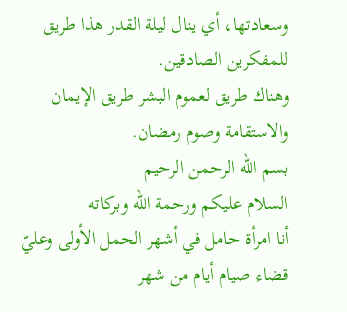وسعادتها، أي ينال ليلة القدر هذا طريق للمفكرين الصادقين.
وهناك طريق لعموم البشر طريق الإيمان والاستقامة وصوم رمضان.
بسم الله الرحمن الرحيم
السلام عليكم ورحمة الله وبركاته
أنا امرأة حامل في أشهر الحمل الأولى وعليّ قضاء صيام أيام من شهر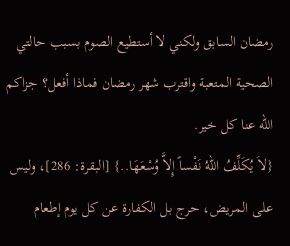رمضان السابق ولكني لا أستطيع الصوم بسبب حالتي الصحية المتعبة واقترب شهر رمضان فماذا أفعل؟ جزاكم الله عنا كل خير.
{لاَ يُكَلِّفُ اللّهُ نَفْساً إِلاَّ وُسْعَهَا..} [البقرة: 286]، وليس على المريض، حرج بل الكفارة عن كل يوم إطعام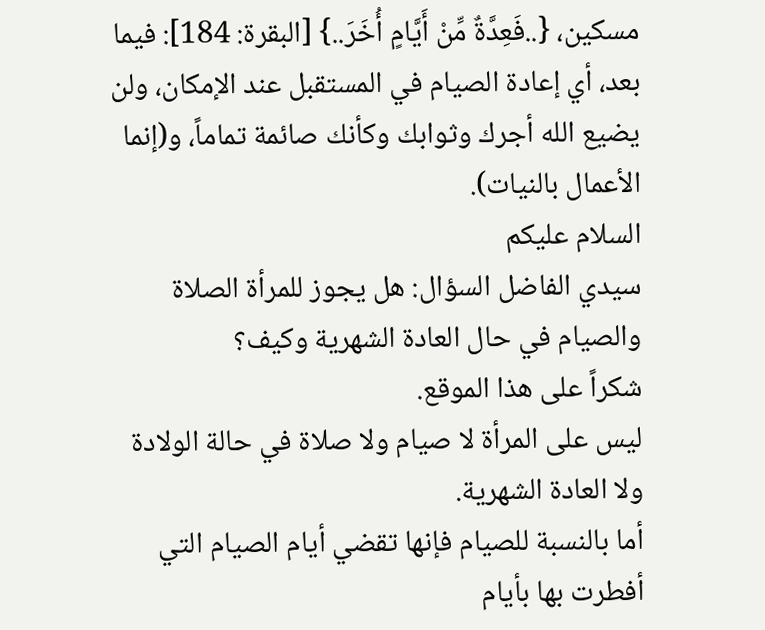مسكين، {..فَعِدَّةٌ مِّنْ أَيَّامٍ أُخَرَ..} [البقرة: 184]: فيما بعد، أي إعادة الصيام في المستقبل عند الإمكان، ولن يضيع الله أجرك وثوابك وكأنك صائمة تماماً، و(إنما الأعمال بالنيات).
السلام عليكم
سيدي الفاضل السؤال: هل يجوز للمرأة الصلاة والصيام في حال العادة الشهرية وكيف؟
شكراً على هذا الموقع.
ليس على المرأة لا صيام ولا صلاة في حالة الولادة ولا العادة الشهرية.
أما بالنسبة للصيام فإنها تقضي أيام الصيام التي أفطرت بها بأيام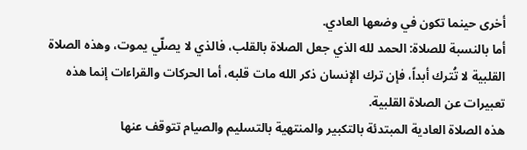أخرى حينما تكون في وضعها العادي.
أما بالنسبة للصلاة: الحمد لله الذي جعل الصلاة بالقلب، فالذي لا يصلّي يموت، وهذه الصلاة القلبية لا تُترك أبداً، فإن ترك الإنسان ذكر الله مات قلبه، أما الحركات والقراءات إنما هذه تعبيرات عن الصلاة القلبية.
هذه الصلاة العادية المبتدئة بالتكبير والمنتهية بالتسليم والصيام تتوقف عنها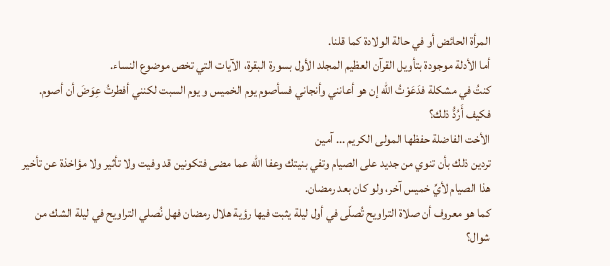المرأة الحائض أو في حالة الولادة كما قلنا.
أما الأدلة موجودة بتأويل القرآن العظيم المجلد الأول بسورة البقرة، الآيات التي تخص موضوع النساء.
كنتُ في مشكلة فدَعَوْتُ الله إن هو أعانني وأنجاني فسأصوم يوم الخميس و يوم السبت لكنني أفطرتُ عِوَضَ أن أصوم. فكيف أَرُدُّ ذلك؟
الأخت الفاضلة حفظها المولى الكريم ... آمين
تردين ذلك بأن تنوي من جديد على الصيام وتفي بنيتك وعفا الله عما مضى فتكونين قد وفيت ولا تأثير ولا مؤاخذة عن تأخير هذا الصيام لأيِّ خميس آخر، ولو كان بعد رمضان.
كما هو معروف أن صلاة التراويح تُصلّى في أول ليلة يثبت فيها رؤية هلال رمضان فهل نُصلي التراويح في ليلة الشك من شوال؟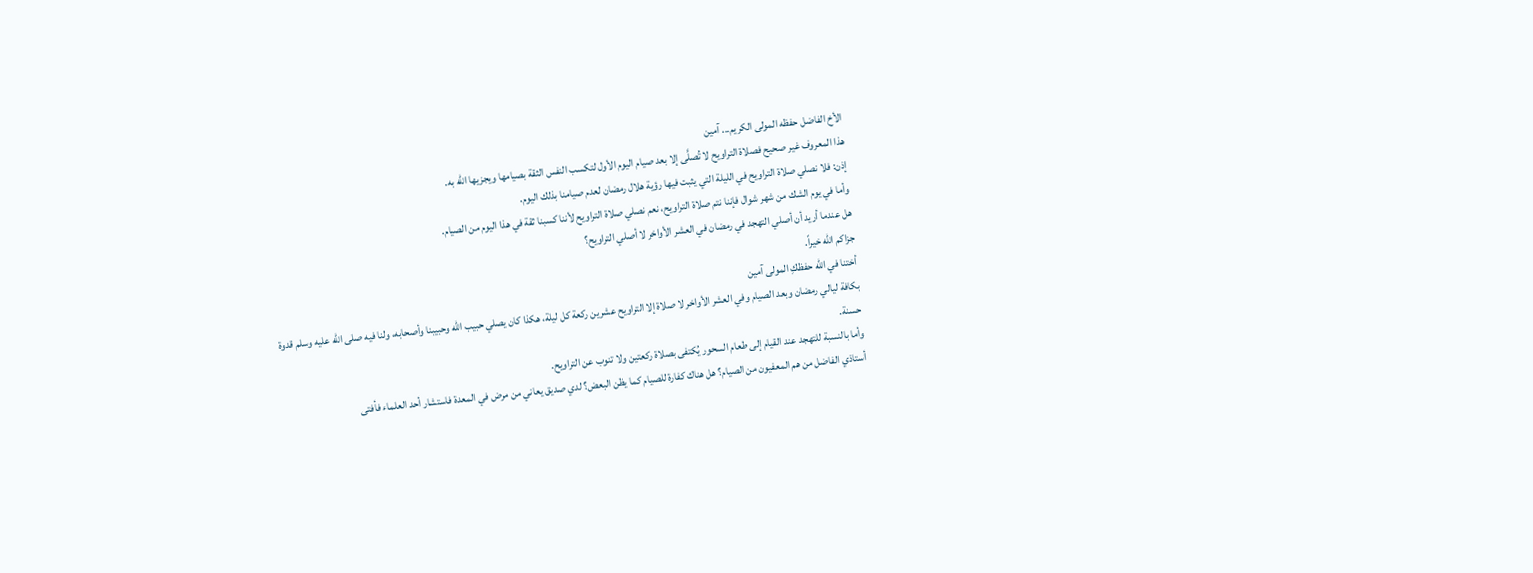الأخ الفاضل حفظه المولى الكريم... آمين
هذا المعروف غير صحيح فصلاة التراويح لا تُصلَّى إلا بعد صيام اليوم الأول لتكسب النفس الثقة بصيامها ويجزيها الله به.
إذن: فلا نصلي صلاة التراويح في الليلة التي يثبت فيها رؤية هلال رمضان لعدم صيامنا بذلك اليوم.
وأما في يوم الشك من شهر شوال فإننا نتم صلاة التراويح، نعم نصلي صلاة التراويح لأننا كسبنا ثقة في هذا اليوم من الصيام.
هل عندما أريد أن أصلي التهجد في رمضان في العشر الأواخر لا أصلي التراويح؟
جزاكم الله خيراً.
أختنا في الله حفظكِ المولى آمين
بكافة ليالي رمضان وبعد الصيام وفي العشر الأواخر لا صلاة إلا التراويح عشرين ركعة كل ليلة، هكذا كان يصلي حبيب الله وحبيبنا وأصحابه، ولنا فيه صلى الله عليه وسلم قدوة حسنة.
وأما بالنسبة للتهجد عند القيام إلى طعام السحور يُكتفى بصلاة ركعتين ولا تنوب عن التراويح.
أستاذي الفاضل من هم المعفيون من الصيام؟ هل هناك كفارة للصيام كما يظن البعض؟ لدي صديق يعاني من مرض في المعدة فاستشار أحد العلماء فأفتى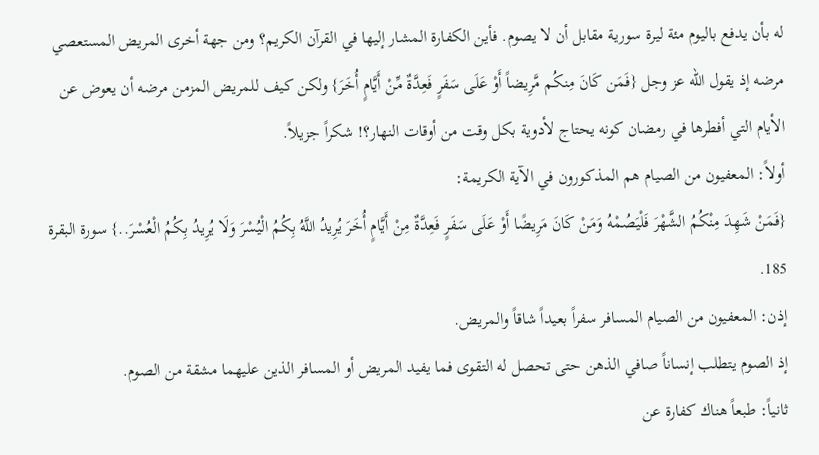له بأن يدفع باليوم مئة ليرة سورية مقابل أن لا يصوم. فأين الكفارة المشار إليها في القرآن الكريم؟ ومن جهة أخرى المريض المستعصي مرضه إذ يقول الله عز وجل {فَمَن كَانَ مِنكُم مَّرِيضاً أَوْ عَلَى سَفَرٍ فَعِدَّةٌ مِّنْ أَيَّامٍ أُخَرَ} ولكن كيف للمريض المزمن مرضه أن يعوض عن الأيام التي أفطرها في رمضان كونه يحتاج لأدوية بكل وقت من أوقات النهار؟! شكراً جزيلاً.
أولاً: المعفيون من الصيام هم المذكورون في الآية الكريمة:
{فَمَنْ شَهِدَ مِنْكُمُ الشَّهْرَ فَلْيَصُمْهُ وَمَنْ كَانَ مَرِيضًا أَوْ عَلَى سَفَرٍ فَعِدَّةٌ مِنْ أَيَّامٍ أُخَرَ يُرِيدُ اللَّهُ بِكُمُ الْيُسْرَ وَلَا يُرِيدُ بِكُمُ الْعُسْرَ..} سورة البقرة 185.
إذن: المعفيون من الصيام المسافر سفراً بعيداً شاقاً والمريض.
إذ الصوم يتطلب إنساناً صافي الذهن حتى تحصل له التقوى فما يفيد المريض أو المسافر الذين عليهما مشقة من الصوم.
ثانياً: طبعاً هناك كفارة عن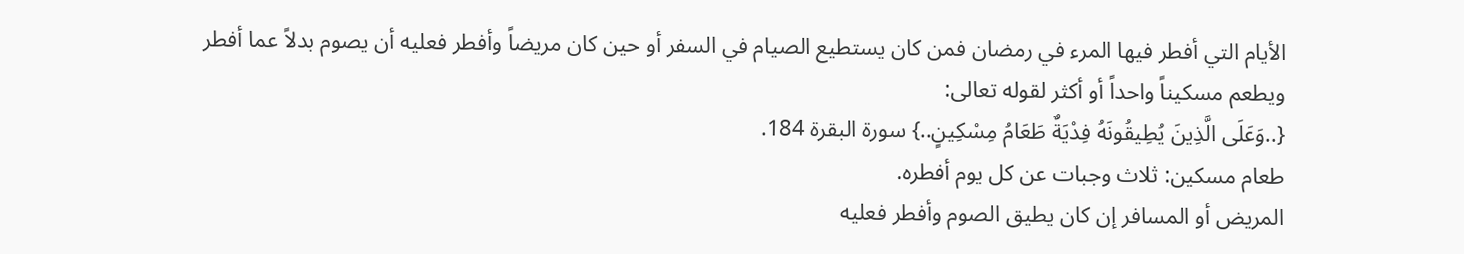الأيام التي أفطر فيها المرء في رمضان فمن كان يستطيع الصيام في السفر أو حين كان مريضاً وأفطر فعليه أن يصوم بدلاً عما أفطر ويطعم مسكيناً واحداً أو أكثر لقوله تعالى:
{..وَعَلَى الَّذِينَ يُطِيقُونَهُ فِدْيَةٌ طَعَامُ مِسْكِينٍ..} سورة البقرة 184.
طعام مسكين: ثلاث وجبات عن كل يوم أفطره.
المريض أو المسافر إن كان يطيق الصوم وأفطر فعليه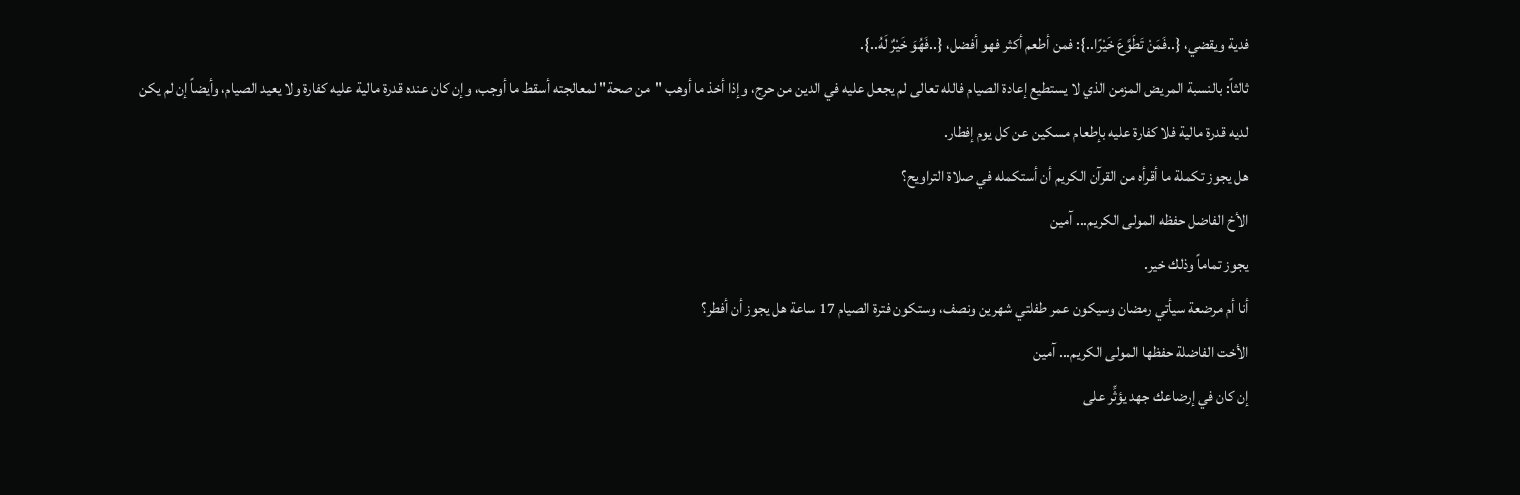فدية ويقضي، {..فَمَنْ تَطَوَّعَ خَيْرًا..}: فمن أطعم أكثر فهو أفضل، {..فَهُوَ خَيْرٌ لَهُ..}.
ثالثاً: بالنسبة المريض المزمن الذي لا يستطيع إعادة الصيام فالله تعالى لم يجعل عليه في الدين من حرج، وإذا أخذ ما أوهب "من صحة" لمعالجته أسقط ما أوجب، وإن كان عنده قدرة مالية عليه كفارة ولا يعيد الصيام، وأيضاً إن لم يكن لديه قدرة مالية فلا كفارة عليه بإطعام مسكين عن كل يوم إفطار.
هل يجوز تكملة ما أقرأه من القرآن الكريم أن أستكمله في صلاة التراويح؟
الأخ الفاضل حفظه المولى الكريم... آمين
يجوز تماماً وذلك خير.
أنا أم مرضعة سيأتي رمضان وسيكون عمر طفلتي شهرين ونصف، وستكون فترة الصيام 17 ساعة هل يجوز أن أفطر؟
الأخت الفاضلة حفظها المولى الكريم... آمين
إن كان في إرضاعك جهد يؤثِّر على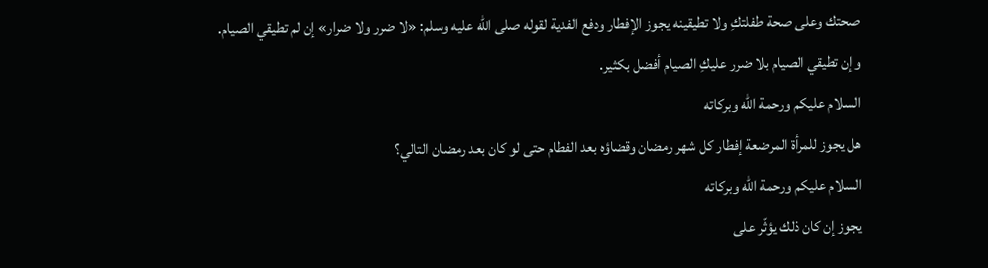صحتك وعلى صحة طفلتكِ ولا تطيقينه يجوز الإفطار ودفع الفدية لقوله صلى الله عليه وسلم: «لا ضرر ولا ضرار» إن لم تطيقي الصيام.
وإن تطيقي الصيام بلا ضرر عليكِ الصيام أفضل بكثير.
السلام عليكم ورحمة الله وبركاته
هل يجوز للمرأة المرضعة إفطار كل شهر رمضان وقضاؤه بعد الفطام حتى لو كان بعد رمضان التالي؟
السلام عليكم ورحمة الله وبركاته
يجوز إن كان ذلك يؤثّر على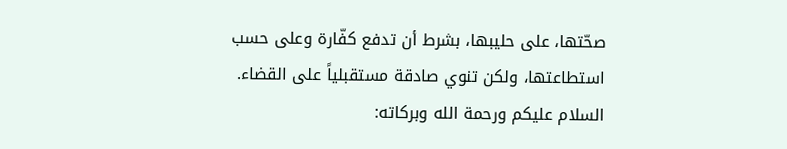صحّتها، على حليبها، بشرط أن تدفع كفّارة وعلى حسب استطاعتها، ولكن تنوي صادقة مستقبلياً على القضاء.
السلام عليكم ورحمة الله وبركاته: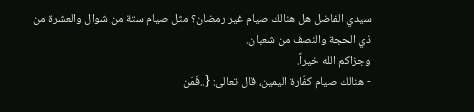سيدي الفاضل هل هنالك صيام غير رمضان؟ مثل صيام ستة من شوال والعشرة من ذي الحجة والنصف من شعبان.
وجزاكم الله خيراً.
- هنالك صيام كفّارة اليمين، قال تعالى: {..فَمَن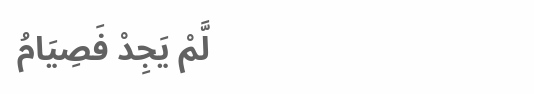لَّمْ يَجِدْ فَصِيَامُ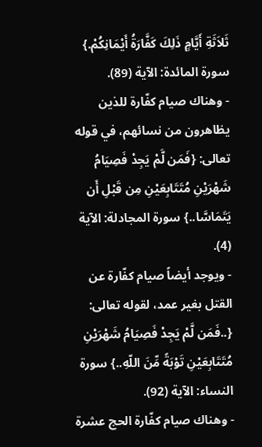ثَلاَثَةِ أَيَّامٍ ذَلِكَ كَفَّارَةُ أَيْمَانِكُمْ.} سورة المائدة: الآية (89).
- وهناك صيام كفّارة للذين يظاهرون من نسائهم، في قوله تعالى: {فَمَن لَّمْ يَجِدْ فَصِيَامُ شَهْرَيْنِ مُتَتَابِعَيْنِ مِن قَبْلِ أَن يَتَمَاسَّا..} سورة المجادلة: الآية (4).
- ويوجد أيضاً صيام كفّارة عن القتل بغير عمد، لقوله تعالى: {..فَمَن لَّمْ يَجِدْ فَصِيَامُ شَهْرَيْنِ مُتَتَابِعَيْنِ تَوْبَةً مِّنَ اللّهِ..} سورة النساء: الآية (92).
- وهناك صيام كفّارة الحج عشرة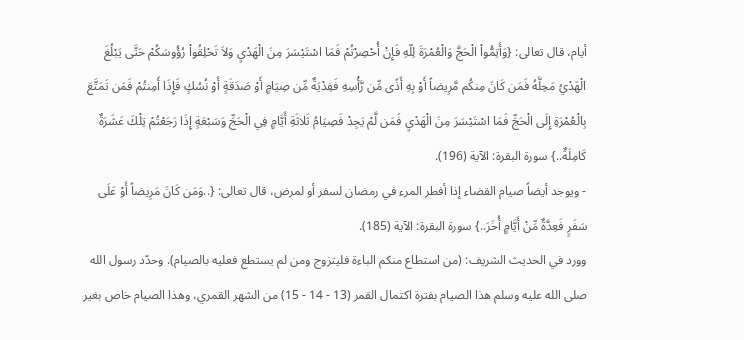أيام، قال تعالى: {وَأَتِمُّواْ الْحَجَّ وَالْعُمْرَةَ لِلّهِ فَإِنْ أُحْصِرْتُمْ فَمَا اسْتَيْسَرَ مِنَ الْهَدْيِ وَلاَ تَحْلِقُواْ رُؤُوسَكُمْ حَتَّى يَبْلُغَ الْهَدْيُ مَحِلَّهُ فَمَن كَانَ مِنكُم مَّرِيضاً أَوْ بِهِ أَذًى مِّن رَّأْسِهِ فَفِدْيَةٌ مِّن صِيَامٍ أَوْ صَدَقَةٍ أَوْ نُسُكٍ فَإِذَا أَمِنتُمْ فَمَن تَمَتَّعَ بِالْعُمْرَةِ إِلَى الْحَجِّ فَمَا اسْتَيْسَرَ مِنَ الْهَدْيِ فَمَن لَّمْ يَجِدْ فَصِيَامُ ثَلاثَةِ أَيَّامٍ فِي الْحَجِّ وَسَبْعَةٍ إِذَا رَجَعْتُمْ تِلْكَ عَشَرَةٌ كَامِلَةٌ..} سورة البقرة: الآية (196).
- ويوجد أيضاً صيام القضاء إذا أفطر المرء في رمضان لسفر أو لمرض، قال تعالى: {..وَمَن كَانَ مَرِيضاً أَوْ عَلَى سَفَرٍ فَعِدَّةٌ مِّنْ أَيَّامٍ أُخَرَ..} سورة البقرة: الآية (185).
وورد في الحديث الشريف: (من استطاع منكم الباءة فليتزوج ومن لم يستطع فعليه بالصيام). وحدّد رسول الله صلى الله عليه وسلم هذا الصيام بفترة اكتمال القمر (13 - 14 - 15) من الشهر القمري، وهذا الصيام خاص بغير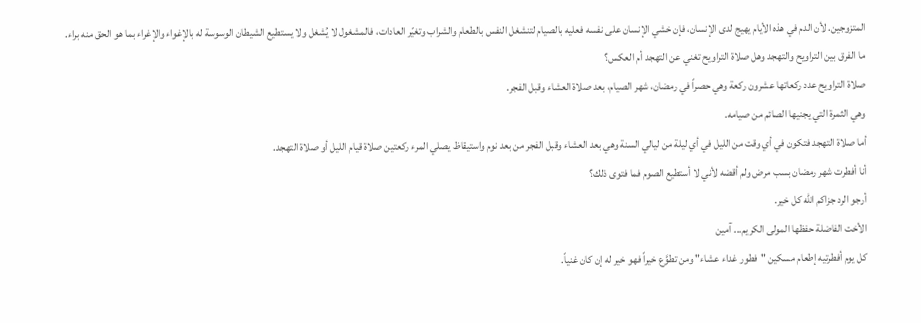المتزوجين. لأن الدم في هذه الأيام يهيج لدى الإنسان، فإن خشي الإنسان على نفسه فعليه بالصيام لتنشغل النفس بالطعام والشراب وتغيّر العادات، فالمشغول لا يُشغل ولا يستطيع الشيطان الوسوسة له بالإغواء والإغراء بما هو الحق منه براء.
ما الفرق بين التراويح والتهجد وهل صلاة التراويح تغني عن التهجد أم العكس؟
صلاة التراويح عدد ركعاتها عشرون ركعة وهي حصراً في رمضان، شهر الصيام، بعد صلاة العشاء وقبل الفجر.
وهي الثمرة التي يجنيها الصائم من صيامه.
أما صلاة التهجد فتكون في أي وقت من الليل في أي ليلة من ليالي السنة وهي بعد العشاء وقبل الفجر من بعد نوم واستيقاظ يصلي المرء ركعتين صلاة قيام الليل أو صلاة التهجد.
أنا أفطرت شهر رمضان بسب مرض ولم أقضه لأني لا أستطيع الصوم فما فتوى ذلك؟
أرجو الرد جزاكم الله كل خير.
الأخت الفاضلة حفظها المولى الكريم... آمين
كل يوم أفطرتيه إطعام مسكين "فطور غداء عشاء" ومن تطوَّع خيراً فهو خير له إن كان غنياً.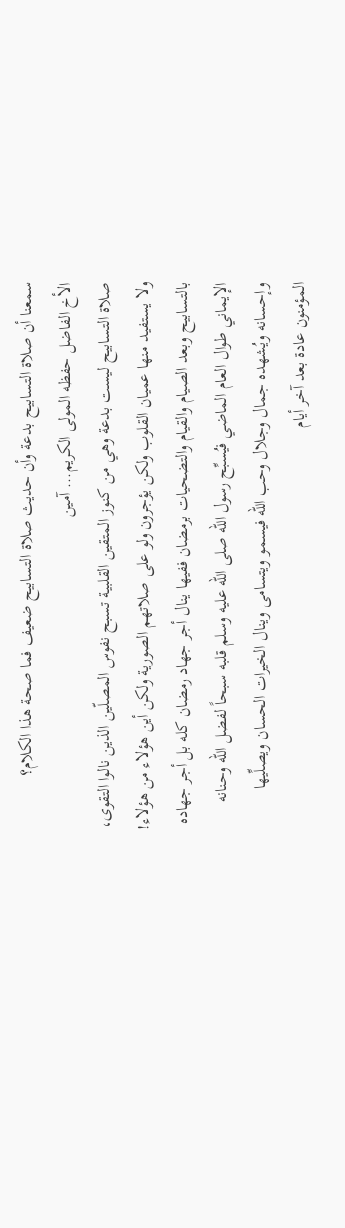سمعنا أن صلاة التسابيح بدعة وأن حديث صلاة التسابيح ضعيف فما صحة هذا الكلام؟
الأخ الفاضل حفظه المولى الكريم... آمين
صلاة التسابيح ليست بدعة وهي من كنوز المتقين القلبية تسبح نفوس المصلّين الذين نالوا التقوى، ولا يستفيد منها عميان القلوب ولكن يؤجرون ولو على صلاتهم الصورية ولكن أين هؤلاء من هؤلاء!
بالتسابيح وبعد الصيام والقيام والتضحيات برمضان ففيها ينال أجر جهاد رمضان كله بل أجر جهاده الإيماني طوال العام الماضي فيُسبِّح رسول الله صلى الله عليه وسلم قلبه سبحاً لفضل الله وحنانه وإحسانه ويُشهده جمال وجلال وحب الله فيسمو ويتسامى وينال الخيرات الحسان ويصلِّيها المؤمنون عادة بعد آخر أيام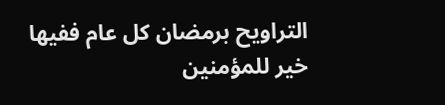التراويح برمضان كل عام ففيها خير للمؤمنين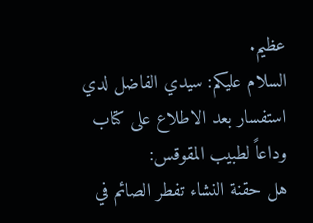عظيم.
السلام عليكم: سيدي الفاضل لدي استفسار بعد الاطلاع على كتاب وداعاً لطبيب المقوقس:
هل حقنة النشاء تفطر الصائم في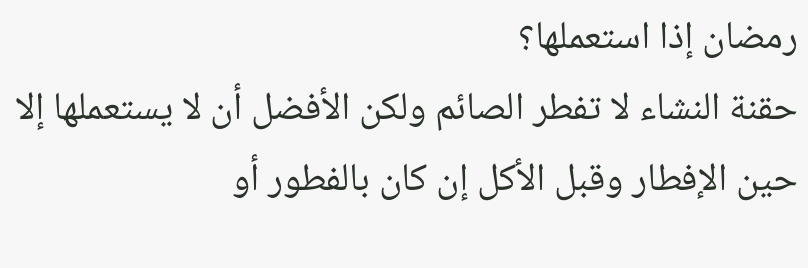رمضان إذا استعملها؟
حقنة النشاء لا تفطر الصائم ولكن الأفضل أن لا يستعملها إلا حين الإفطار وقبل الأكل إن كان بالفطور أو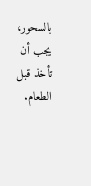بالسحور، يجب أن تأخذ قبل الطعام.